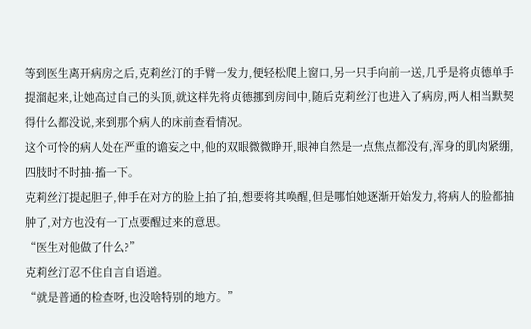等到医生离开病房之后,克莉丝汀的手臂一发力,便轻松爬上窗口,另一只手向前一送,几乎是将贞德单手提溜起来,让她高过自己的头顶,就这样先将贞德挪到房间中,随后克莉丝汀也进入了病房,两人相当默契得什么都没说,来到那个病人的床前查看情况。
这个可怜的病人处在严重的谵妄之中,他的双眼微微睁开,眼神自然是一点焦点都没有,浑身的肌肉紧绷,四肢时不时抽·搐一下。
克莉丝汀提起胆子,伸手在对方的脸上拍了拍,想要将其唤醒,但是哪怕她逐渐开始发力,将病人的脸都抽肿了,对方也没有一丁点要醒过来的意思。
“医生对他做了什么?”
克莉丝汀忍不住自言自语道。
“就是普通的检查呀,也没啥特别的地方。”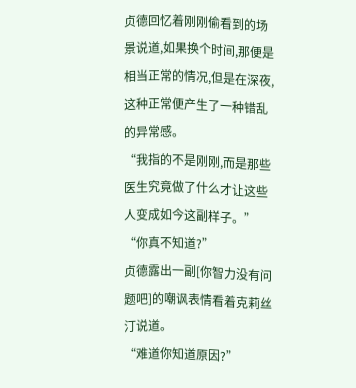贞德回忆着刚刚偷看到的场景说道,如果换个时间,那便是相当正常的情况,但是在深夜,这种正常便产生了一种错乱的异常感。
“我指的不是刚刚,而是那些医生究竟做了什么才让这些人变成如今这副样子。”
“你真不知道?”
贞德露出一副[你智力没有问题吧]的嘲讽表情看着克莉丝汀说道。
“难道你知道原因?”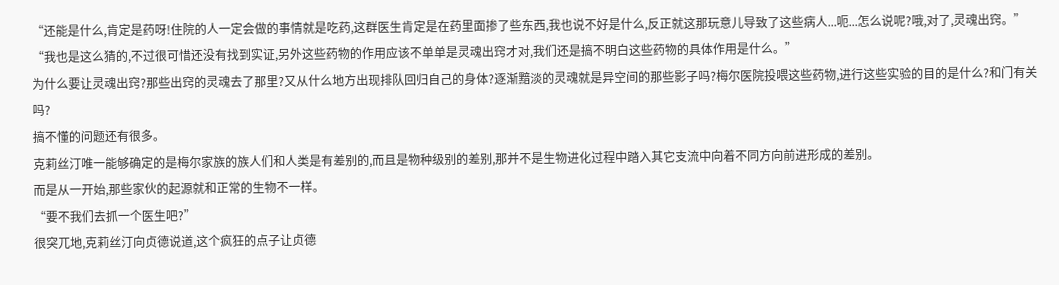“还能是什么,肯定是药呀!住院的人一定会做的事情就是吃药,这群医生肯定是在药里面掺了些东西,我也说不好是什么,反正就这那玩意儿导致了这些病人...呃...怎么说呢?哦,对了,灵魂出窍。”
“我也是这么猜的,不过很可惜还没有找到实证,另外这些药物的作用应该不单单是灵魂出窍才对,我们还是搞不明白这些药物的具体作用是什么。”
为什么要让灵魂出窍?那些出窍的灵魂去了那里?又从什么地方出现排队回归自己的身体?逐渐黯淡的灵魂就是异空间的那些影子吗?梅尔医院投喂这些药物,进行这些实验的目的是什么?和门有关吗?
搞不懂的问题还有很多。
克莉丝汀唯一能够确定的是梅尔家族的族人们和人类是有差别的,而且是物种级别的差别,那并不是生物进化过程中踏入其它支流中向着不同方向前进形成的差别。
而是从一开始,那些家伙的起源就和正常的生物不一样。
“要不我们去抓一个医生吧?”
很突兀地,克莉丝汀向贞德说道,这个疯狂的点子让贞德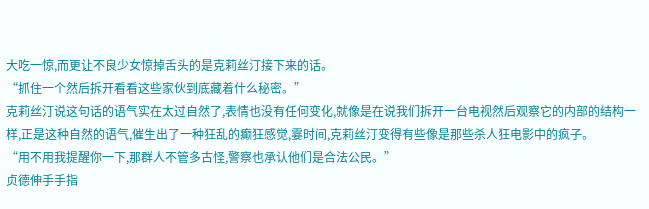大吃一惊,而更让不良少女惊掉舌头的是克莉丝汀接下来的话。
“抓住一个然后拆开看看这些家伙到底藏着什么秘密。”
克莉丝汀说这句话的语气实在太过自然了,表情也没有任何变化,就像是在说我们拆开一台电视然后观察它的内部的结构一样,正是这种自然的语气,催生出了一种狂乱的癫狂感觉,霎时间,克莉丝汀变得有些像是那些杀人狂电影中的疯子。
“用不用我提醒你一下,那群人不管多古怪,警察也承认他们是合法公民。”
贞德伸手手指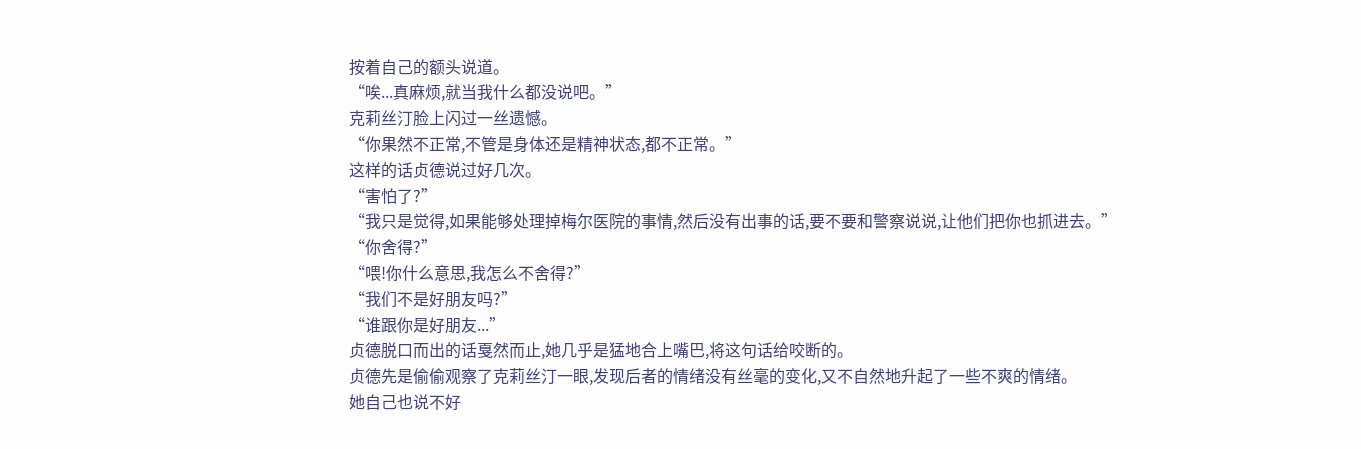按着自己的额头说道。
“唉...真麻烦,就当我什么都没说吧。”
克莉丝汀脸上闪过一丝遗憾。
“你果然不正常,不管是身体还是精神状态,都不正常。”
这样的话贞德说过好几次。
“害怕了?”
“我只是觉得,如果能够处理掉梅尔医院的事情,然后没有出事的话,要不要和警察说说,让他们把你也抓进去。”
“你舍得?”
“喂!你什么意思,我怎么不舍得?”
“我们不是好朋友吗?”
“谁跟你是好朋友...”
贞德脱口而出的话戛然而止,她几乎是猛地合上嘴巴,将这句话给咬断的。
贞德先是偷偷观察了克莉丝汀一眼,发现后者的情绪没有丝毫的变化,又不自然地升起了一些不爽的情绪。
她自己也说不好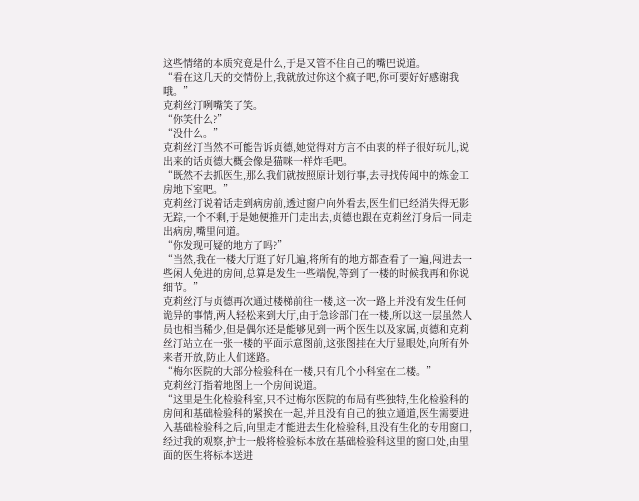这些情绪的本质究竟是什么,于是又管不住自己的嘴巴说道。
“看在这几天的交情份上,我就放过你这个疯子吧,你可要好好感谢我哦。”
克莉丝汀咧嘴笑了笑。
“你笑什么?”
“没什么。”
克莉丝汀当然不可能告诉贞德,她觉得对方言不由衷的样子很好玩儿,说出来的话贞德大概会像是猫咪一样炸毛吧。
“既然不去抓医生,那么我们就按照原计划行事,去寻找传闻中的炼金工房地下室吧。”
克莉丝汀说着话走到病房前,透过窗户向外看去,医生们已经消失得无影无踪,一个不剩,于是她便推开门走出去,贞德也跟在克莉丝汀身后一同走出病房,嘴里问道。
“你发现可疑的地方了吗?”
“当然,我在一楼大厅逛了好几遍,将所有的地方都查看了一遍,闯进去一些闲人免进的房间,总算是发生一些端倪,等到了一楼的时候我再和你说细节。”
克莉丝汀与贞德再次通过楼梯前往一楼,这一次一路上并没有发生任何诡异的事情,两人轻松来到大厅,由于急诊部门在一楼,所以这一层虽然人员也相当稀少,但是偶尔还是能够见到一两个医生以及家属,贞德和克莉丝汀站立在一张一楼的平面示意图前,这张图挂在大厅显眼处,向所有外来者开放,防止人们迷路。
“梅尔医院的大部分检验科在一楼,只有几个小科室在二楼。”
克莉丝汀指着地图上一个房间说道。
“这里是生化检验科室,只不过梅尔医院的布局有些独特,生化检验科的房间和基础检验科的紧挨在一起,并且没有自己的独立通道,医生需要进入基础检验科之后,向里走才能进去生化检验科,且没有生化的专用窗口,经过我的观察,护士一般将检验标本放在基础检验科这里的窗口处,由里面的医生将标本送进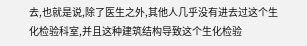去,也就是说,除了医生之外,其他人几乎没有进去过这个生化检验科室,并且这种建筑结构导致这个生化检验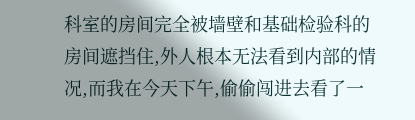科室的房间完全被墙壁和基础检验科的房间遮挡住,外人根本无法看到内部的情况,而我在今天下午,偷偷闯进去看了一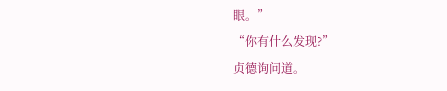眼。”
“你有什么发现?”
贞德询问道。